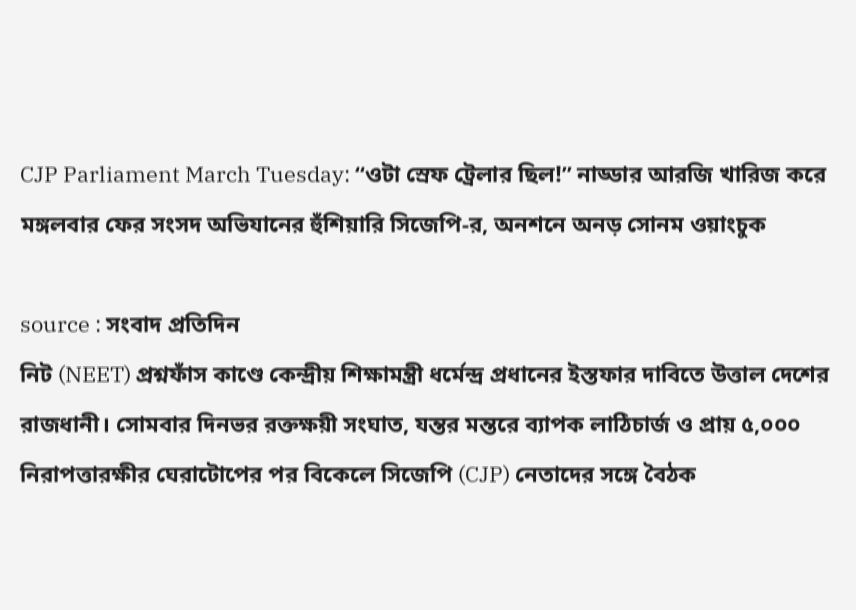CJP Parliament March Tuesday: “ওটা স্রেফ ট্রেলার ছিল!” নাড্ডার আরজি খারিজ করে মঙ্গলবার ফের সংসদ অভিযানের হুঁশিয়ারি সিজেপি-র, অনশনে অনড় সোনম ওয়াংচুক

source : সংবাদ প্রতিদিন
নিট (NEET) প্রশ্নফাঁস কাণ্ডে কেন্দ্রীয় শিক্ষামন্ত্রী ধর্মেন্দ্র প্রধানের ইস্তফার দাবিতে উত্তাল দেশের রাজধানী। সোমবার দিনভর রক্তক্ষয়ী সংঘাত, যন্তর মন্তরে ব্যাপক লাঠিচার্জ ও প্রায় ৫,০০০ নিরাপত্তারক্ষীর ঘেরাটোপের পর বিকেলে সিজেপি (CJP) নেতাদের সঙ্গে বৈঠক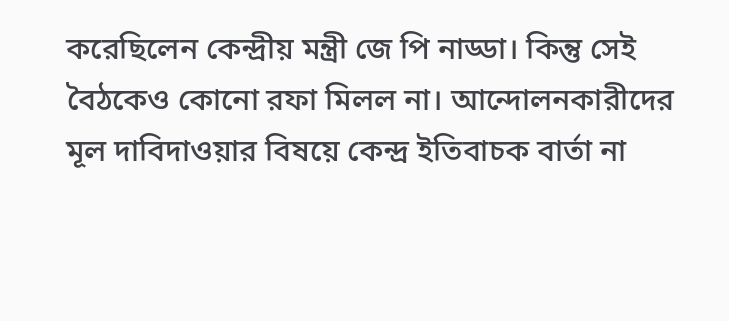করেছিলেন কেন্দ্রীয় মন্ত্রী জে পি নাড্ডা। কিন্তু সেই বৈঠকেও কোনো রফা মিলল না। আন্দোলনকারীদের মূল দাবিদাওয়ার বিষয়ে কেন্দ্র ইতিবাচক বার্তা না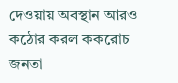দেওয়ায় অবস্থান আরও কঠোর করল ককরোচ জনতা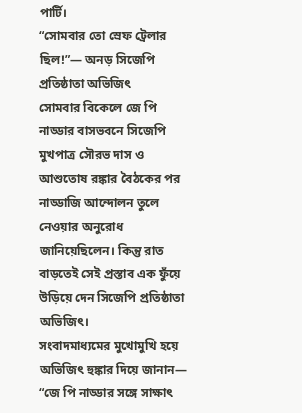পার্টি।
“সোমবার তো স্রেফ ট্রেলার ছিল!”— অনড় সিজেপি প্রতিষ্ঠাতা অভিজিৎ
সোমবার বিকেলে জে পি নাড্ডার বাসভবনে সিজেপি মুখপাত্র সৌরভ দাস ও আশুতোষ রঙ্কার বৈঠকের পর নাড্ডাজি আন্দোলন তুলে নেওয়ার অনুরোধ জানিয়েছিলেন। কিন্তু রাত বাড়তেই সেই প্রস্তাব এক ফুঁয়ে উড়িয়ে দেন সিজেপি প্রতিষ্ঠাতা অভিজিৎ।
সংবাদমাধ্যমের মুখোমুখি হয়ে অভিজিৎ হুঙ্কার দিয়ে জানান—
“জে পি নাড্ডার সঙ্গে সাক্ষাৎ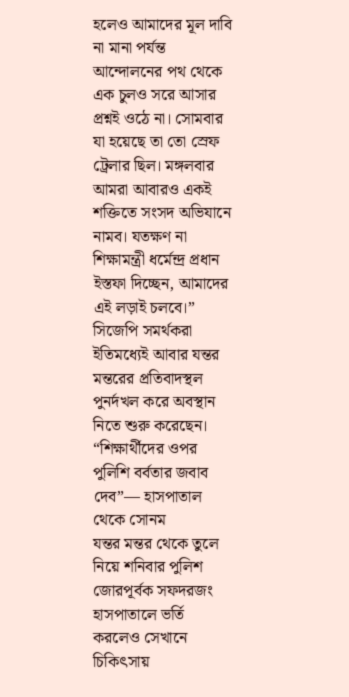হলেও আমাদের মূল দাবি না মানা পর্যন্ত আন্দোলনের পথ থেকে এক চুলও সরে আসার প্রশ্নই ওঠে না। সোমবার যা হয়েছে তা তো স্রেফ ট্রেলার ছিল। মঙ্গলবার আমরা আবারও একই শক্তিতে সংসদ অভিযানে নামব। যতক্ষণ না শিক্ষামন্ত্রী ধর্মেন্দ্র প্রধান ইস্তফা দিচ্ছেন, আমাদের এই লড়াই চলবে।”
সিজেপি সমর্থকরা ইতিমধ্যেই আবার যন্তর মন্তরের প্রতিবাদস্থল পুনর্দখল করে অবস্থান নিতে শুরু করেছেন।
“শিক্ষার্থীদের ওপর পুলিশি বর্বতার জবাব দেব”— হাসপাতাল থেকে সোনম
যন্তর মন্তর থেকে তুলে নিয়ে শনিবার পুলিশ জোরপূর্বক সফদরজং হাসপাতালে ভর্তি করলেও সেখানে চিকিৎসায়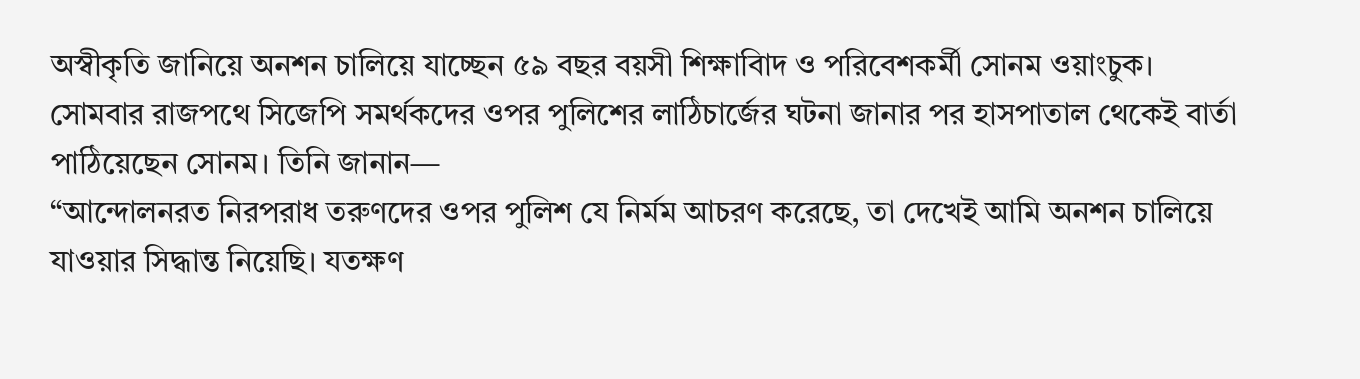অস্বীকৃতি জানিয়ে অনশন চালিয়ে যাচ্ছেন ৫৯ বছর বয়সী শিক্ষাবিাদ ও পরিবেশকর্মী সোনম ওয়াংচুক।
সোমবার রাজপথে সিজেপি সমর্থকদের ওপর পুলিশের লাঠিচার্জের ঘটনা জানার পর হাসপাতাল থেকেই বার্তা পাঠিয়েছেন সোনম। তিনি জানান—
“আন্দোলনরত নিরপরাধ তরুণদের ওপর পুলিশ যে নির্মম আচরণ করেছে, তা দেখেই আমি অনশন চালিয়ে যাওয়ার সিদ্ধান্ত নিয়েছি। যতক্ষণ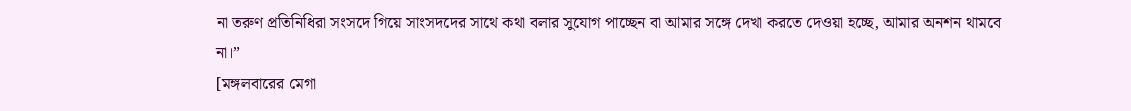না তরুণ প্রতিনিধিরা সংসদে গিয়ে সাংসদদের সাথে কথা বলার সুযোগ পাচ্ছেন বা আমার সঙ্গে দেখা করতে দেওয়া হচ্ছে, আমার অনশন থামবে না।”
[মঙ্গলবারের মেগা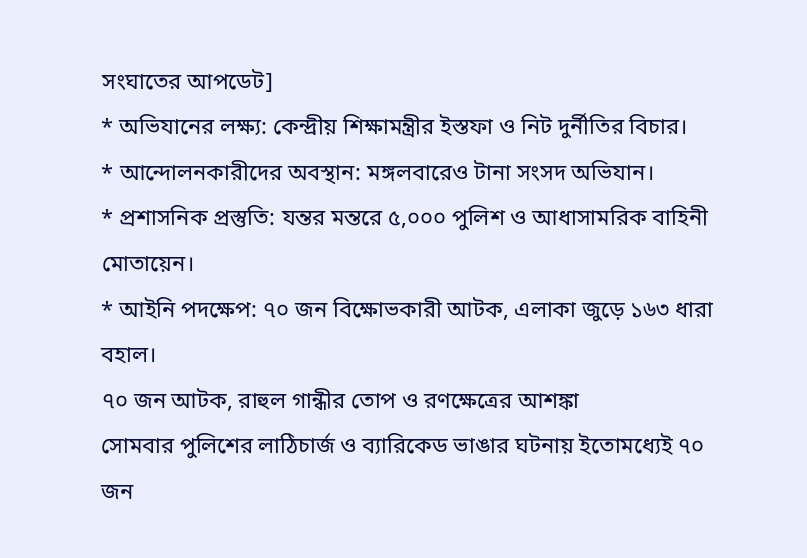সংঘাতের আপডেট]
* অভিযানের লক্ষ্য: কেন্দ্রীয় শিক্ষামন্ত্রীর ইস্তফা ও নিট দুর্নীতির বিচার।
* আন্দোলনকারীদের অবস্থান: মঙ্গলবারেও টানা সংসদ অভিযান।
* প্রশাসনিক প্রস্তুতি: যন্তর মন্তরে ৫,০০০ পুলিশ ও আধাসামরিক বাহিনী মোতায়েন।
* আইনি পদক্ষেপ: ৭০ জন বিক্ষোভকারী আটক, এলাকা জুড়ে ১৬৩ ধারা বহাল।
৭০ জন আটক, রাহুল গান্ধীর তোপ ও রণক্ষেত্রের আশঙ্কা
সোমবার পুলিশের লাঠিচার্জ ও ব্যারিকেড ভাঙার ঘটনায় ইতোমধ্যেই ৭০ জন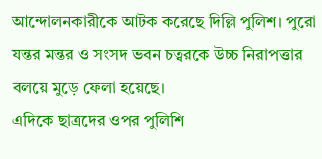আন্দোলনকারীকে আটক করেছে দিল্লি পুলিশ। পুরো যন্তর মন্তর ও সংসদ ভবন চত্বরকে উচ্চ নিরাপত্তার বলয়ে মুড়ে ফেলা হয়েছে।
এদিকে ছাত্রদের ওপর পুলিশি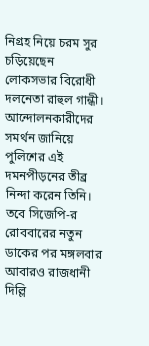নিগ্রহ নিয়ে চরম সুর চড়িয়েছেন লোকসভার বিরোধী দলনেতা রাহুল গান্ধী। আন্দোলনকারীদের সমর্থন জানিয়ে পুলিশের এই দমনপীড়নের তীব্র নিন্দা করেন তিনি। তবে সিজেপি-র রোববারের নতুন ডাকের পর মঙ্গলবার আবারও রাজধানী দিল্লি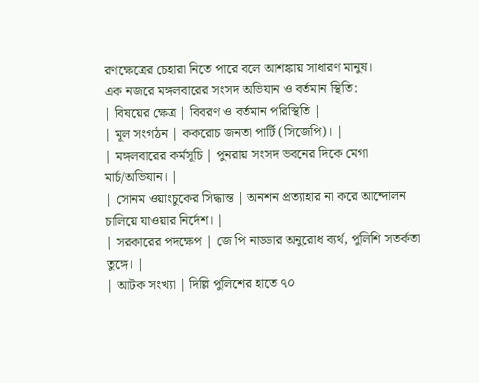রণক্ষেত্রের চেহারা নিতে পারে বলে আশঙ্কায় সাধারণ মানুষ।
এক নজরে মঙ্গলবারের সংসদ অভিযান ও বর্তমান স্থিতি:
| বিষয়ের ক্ষেত্র | বিবরণ ও বর্তমান পরিস্থিতি |
| মূল সংগঠন | ককরোচ জনতা পার্টি (সিজেপি)। |
| মঙ্গলবারের কর্মসূচি | পুনরায় সংসদ ভবনের দিকে মেগা মার্চ/অভিযান। |
| সোনম ওয়াংচুকের সিদ্ধান্ত | অনশন প্রত্যাহার না করে আন্দোলন চালিয়ে যাওয়ার নির্দেশ। |
| সরকারের পদক্ষেপ | জে পি নাড্ডার অনুরোধ ব্যর্থ, পুলিশি সতর্কতা তুঙ্গে। |
| আটক সংখ্যা | দিল্লি পুলিশের হাতে ৭০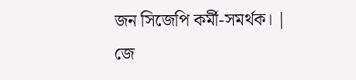জন সিজেপি কর্মী-সমর্থক। |
জে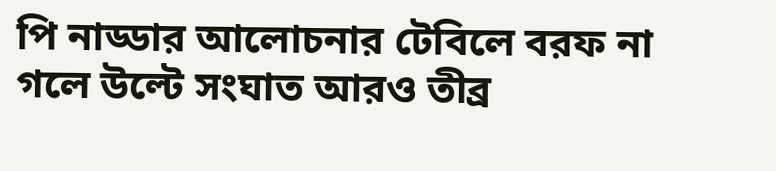পি নাড্ডার আলোচনার টেবিলে বরফ না গলে উল্টে সংঘাত আরও তীব্র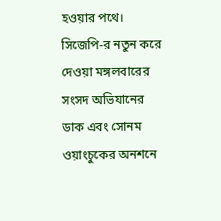হওয়ার পথে। সিজেপি-র নতুন করে দেওয়া মঙ্গলবারের সংসদ অভিযানের ডাক এবং সোনম ওয়াংচুকের অনশনে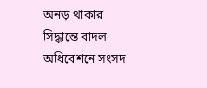অনড় থাকার সিদ্ধান্তে বাদল অধিবেশনে সংসদ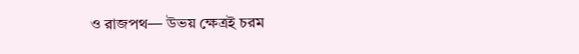ও রাজপথ— উভয় ক্ষেত্রই চরম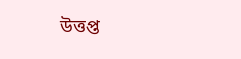উত্তপ্ত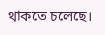থাকতে চলেছে।